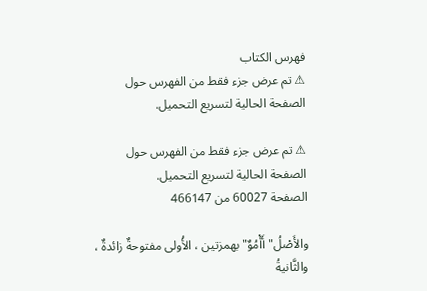فهرس الكتاب
⚠ تم عرض جزء فقط من الفهرس حول الصفحة الحالية لتسريع التحميل.

⚠ تم عرض جزء فقط من الفهرس حول الصفحة الحالية لتسريع التحميل.
الصفحة 60027 من 466147

والأَصْلُ"أَأْمُوٌ"بهمزتين ، الأُولى مفتوحةٌ زائدةٌ ، والثَّانيةُ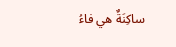ساكِنَةٌ هي فاءُ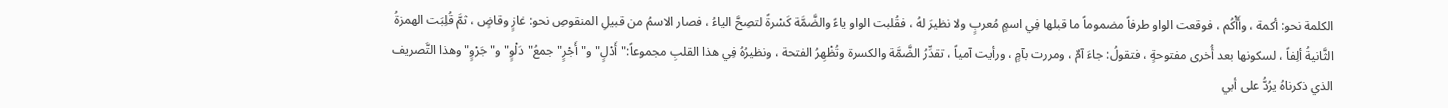الكلمة نحو: أكمة ، وأَأْكُم ، فوقعت الواو طرفاً مضموماً ما قبلها فِي اسمٍ مُعربٍ ولا نظيرَ لهُ ، فقُلبت الواو ياءً والضَّمَّة كَسْرةً لتصِحَّ الياءُ ، فصار الاسمُ من قبيلِ المنقوصِ نحو: غازٍ وقاضٍ ، ثمَّ قُلِبَت الهمزةُ الثَّانيةُ ألِفاً ، لسكونها بعد أُخرى مفتوحةٍ ، فتقولُ: جاءَ آمٌ ، ومررت بآمٍ ، ورأيت آمياً ، تقدِّرُ الضَّمَّة والكسرة وتُظْهِرُ الفتحة ، ونظيرُهُ فِي هذا القلبِ مجموعاً:"أَدْلٍ"و"أَجْرٍ"جمعُ"دَلْوٍ"و"جَرْوٍ"وهذا التَّصريف الذي ذكرناهُ يرُدُّ على أبي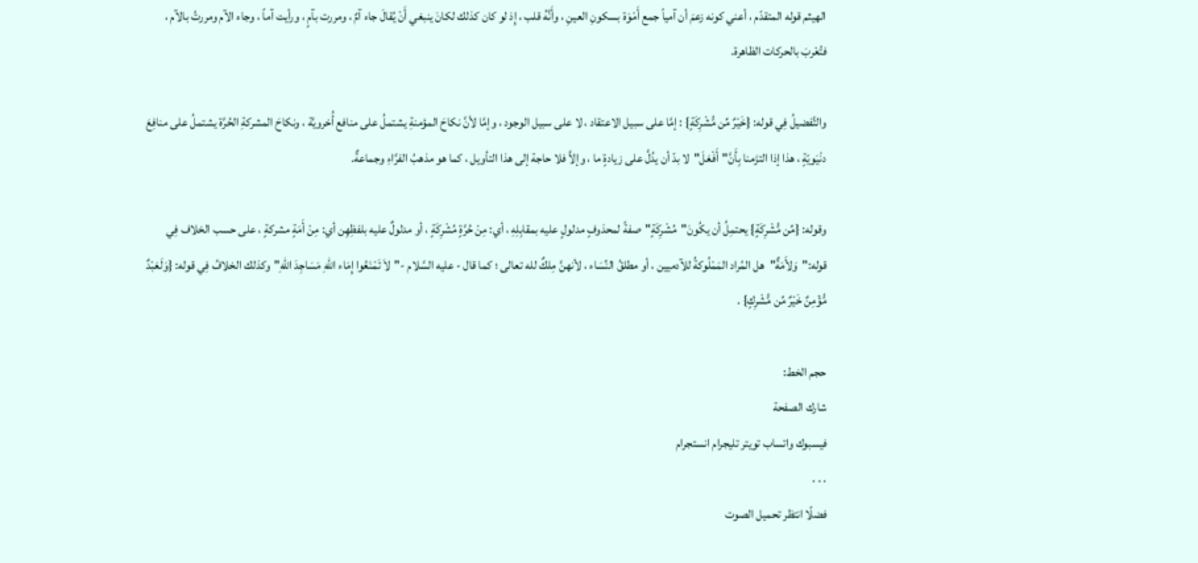الهيثم قوله المتقدّم ، أعني كونه زعمَ أن آمياً جمع أَمْوَة بسكونِ العينِ ، وأَنَّهُ قلب ، إِذ لو كان كذلك لكانَ ينبغي أَنْ يُقالَ جاء آمٌ ، ومررت بآمٍ ، ورأيت آماً ، وجاء الآم ومررتُ بالآم ، فتُعْربَ بالحركات الظاهرة.

والتَّفضيلُ فِي قوله: {خَيْرٌ مِّن مُّشْرِكَةٍ} : إمَّا على سبيل الاعتقاد ، لا على سبيل الوجود ، وإمَّا لأنَّ نكاحَ المؤمنةِ يشتملُ على منافع أُخرويَّة ، ونكاحَ المشركةِ الحُرَّة يشتملُ على منافِعَ دنْيَويّةٍ ، هذا إذا التزَمنا بِأَنَّ"أَفْعَلَ"لا بدّ أن يدُلَّ على زيادةٍ ما ، وإلاَّ فلا حاجة إلى هذا التأويل ، كما هو مذهبُ الفرَّاءِ وجماعةٌ.

وقوله: {مِّن مُّشْرِكَةٍ} يحتمِلُ أن يكُونَ"مُشْرِكَةٍ"صفةً لمحذوفٍ مدلولٍ عليه بمقابِلِهِ ، أي: مِنْ حُرَّةٍ مُشْرِكَةٍ ، أو مدلولٌ عليه بلفظِهِن أي: مِنْ أَمَةٍ مشركةٍ ، على حسب الخلاف فِي قوله:"وَلأَمَةٌ"هل المُراد المَمْلُوكةُ للآدميين ، أو مطلقُ النِّسَاء ، لأنهنَّ مِلكٌ لله تعالى ؛ كما قال - عليه السَّلام -"لاَ تَمْنَعُوا إِمَاء اللهِ مَسَاجِدَ اللهِ"وكذلك الخلافُ فِي قوله: {وَلَعَبْدٌ مُّؤْمِنٌ خَيْرٌ مِّن مُّشْرِكٍ} .

حجم الخط:
شارك الصفحة
فيسبوك واتساب تويتر تليجرام انستجرام
. . .
فضلًا انتظر تحميل الصوت